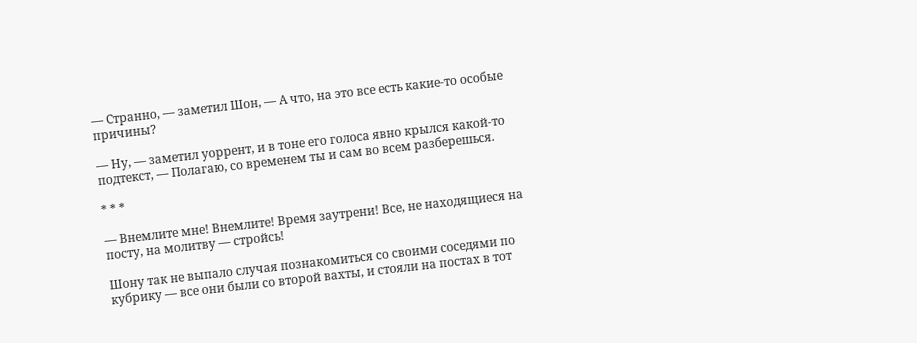— Странно, — заметил Шон, — А что, на это все есть какие-то особые причины?

— Ну, — заметил уоррент, и в тоне его голоса явно крылся какой-то подтекст, — Полагаю, со временем ты и сам во всем разберешься.

* * *

— Внемлите мне! Внемлите! Время заутрени! Все, не находящиеся на посту, на молитву — стройсь!

Шону так не выпало случая познакомиться со своими соседями по кубрику — все они были со второй вахты, и стояли на постах в тот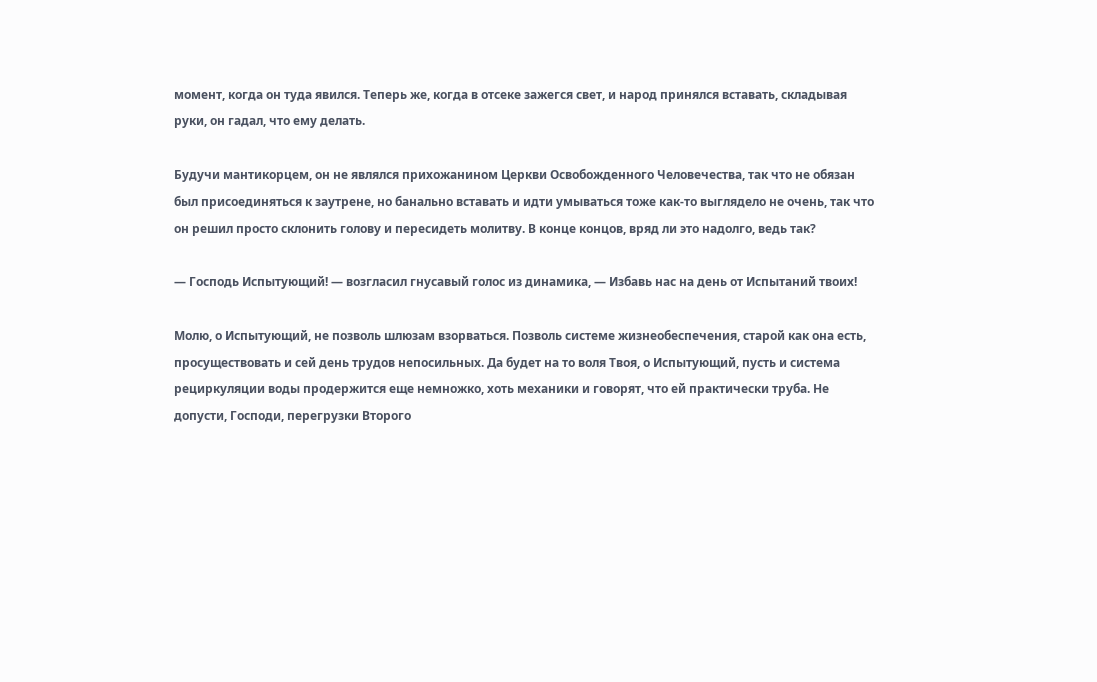момент, когда он туда явился. Теперь же, когда в отсеке зажегся свет, и народ принялся вставать, складывая руки, он гадал, что ему делать.

Будучи мантикорцем, он не являлся прихожанином Церкви Освобожденного Человечества, так что не обязан был присоединяться к заутрене, но банально вставать и идти умываться тоже как-то выглядело не очень, так что он решил просто склонить голову и пересидеть молитву. В конце концов, вряд ли это надолго, ведь так?

— Господь Испытующий! — возгласил гнусавый голос из динамика, — Избавь нас на день от Испытаний твоих!

Молю, о Испытующий, не позволь шлюзам взорваться. Позволь системе жизнеобеспечения, старой как она есть, просуществовать и сей день трудов непосильных. Да будет на то воля Твоя, о Испытующий, пусть и система рециркуляции воды продержится еще немножко, хоть механики и говорят, что ей практически труба. Не допусти, Господи, перегрузки Второго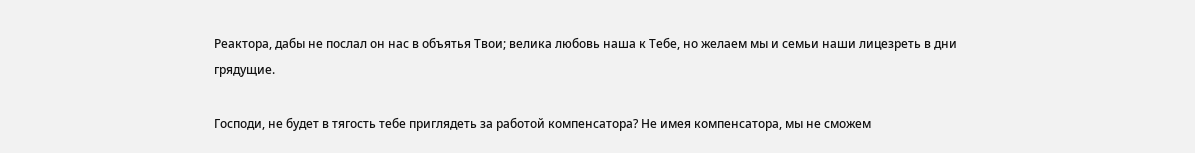Реактора, дабы не послал он нас в объятья Твои; велика любовь наша к Тебе, но желаем мы и семьи наши лицезреть в дни грядущие.

Господи, не будет в тягость тебе приглядеть за работой компенсатора? Не имея компенсатора, мы не сможем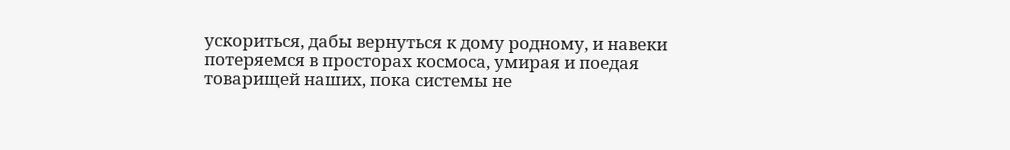ускориться, дабы вернуться к дому родному, и навеки потеряемся в просторах космоса, умирая и поедая товарищей наших, пока системы не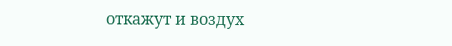откажут и воздух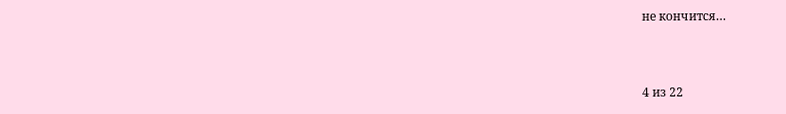не кончится…



4 из 22